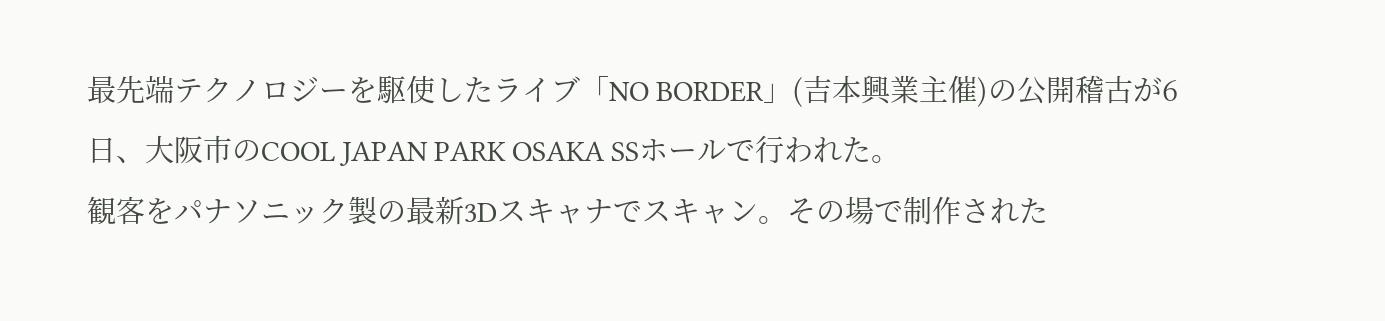最先端テクノロジーを駆使したライブ「NO BORDER」(吉本興業主催)の公開稽古が6日、大阪市のCOOL JAPAN PARK OSAKA SSホールで行われた。
観客をパナソニック製の最新3Dスキャナでスキャン。その場で制作された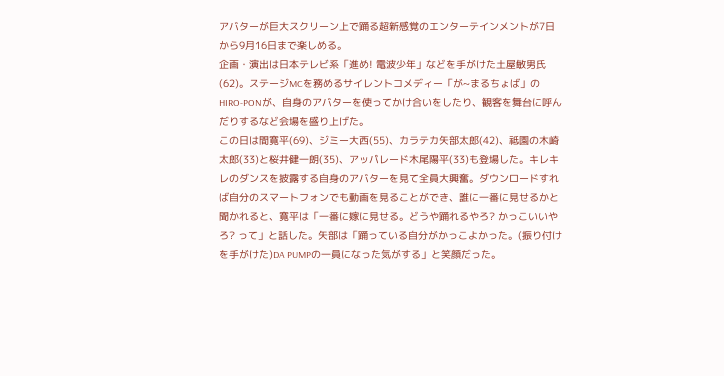アバターが巨大スクリーン上で踊る超新感覚のエンターテインメントが7日から9月16日まで楽しめる。
企画・演出は日本テレビ系「進め! 電波少年」などを手がけた土屋敏男氏(62)。ステージMCを務めるサイレントコメディー「が~まるちょば」のHIRO-PONが、自身のアバターを使ってかけ合いをしたり、観客を舞台に呼んだりするなど会場を盛り上げた。
この日は間寛平(69)、ジミー大西(55)、カラテカ矢部太郎(42)、祗園の木崎太郎(33)と桜井健一朗(35)、アッパレード木尾陽平(33)も登場した。キレキレのダンスを披露する自身のアバターを見て全員大興奮。ダウンロードすれば自分のスマートフォンでも動画を見ることができ、誰に一番に見せるかと聞かれると、寛平は「一番に嫁に見せる。どうや踊れるやろ? かっこいいやろ? って」と話した。矢部は「踊っている自分がかっこよかった。(振り付けを手がけた)DA PUMPの一員になった気がする」と笑顔だった。